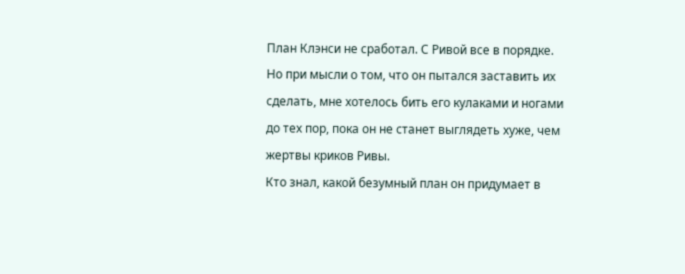План Клэнси не сработал. С Ривой все в порядке. Но при мысли о том, что он пытался заставить их сделать, мне хотелось бить его кулаками и ногами до тех пор, пока он не станет выглядеть хуже, чем жертвы криков Ривы.
Кто знал, какой безумный план он придумает в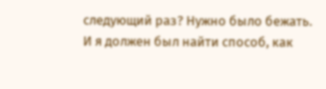следующий раз? Нужно было бежать.
И я должен был найти способ, как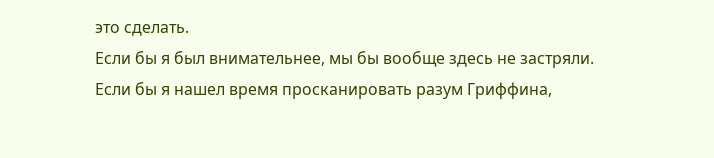это сделать.
Если бы я был внимательнее, мы бы вообще здесь не застряли. Если бы я нашел время просканировать разум Гриффина,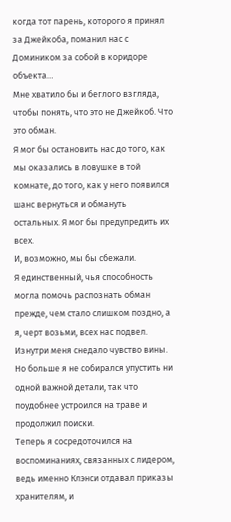когда тот парень, которого я принял за Джейкоба, поманил нас с Домиником за собой в коридоре объекта…
Мне хватило бы и беглого взгляда, чтобы понять, что это не Джейкоб. Что это обман.
Я мог бы остановить нас до того, как мы оказались в ловушке в той комнате, до того, как у него появился шанс вернуться и обмануть остальных. Я мог бы предупредить их всех.
И, возможно, мы бы сбежали.
Я единственный, чья способность могла помочь распознать обман прежде, чем стало слишком поздно, а я, черт возьми, всех нас подвел. Изнутри меня снедало чувство вины.
Но больше я не собирался упустить ни одной важной детали, так что поудобнее устроился на траве и продолжил поиски.
Теперь я сосредоточился на воспоминаниях, связанных с лидером, ведь именно Клэнси отдавал приказы хранителям, и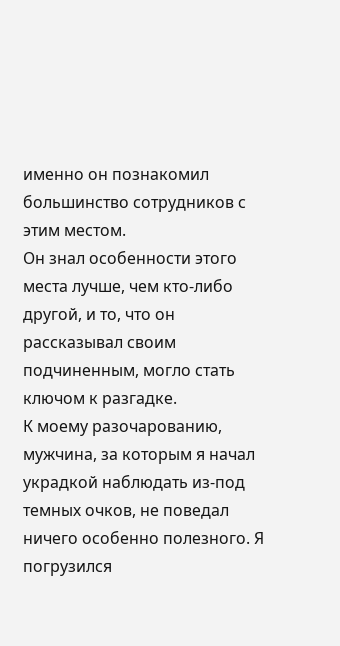именно он познакомил большинство сотрудников с этим местом.
Он знал особенности этого места лучше, чем кто-либо другой, и то, что он рассказывал своим подчиненным, могло стать ключом к разгадке.
К моему разочарованию, мужчина, за которым я начал украдкой наблюдать из-под темных очков, не поведал ничего особенно полезного. Я погрузился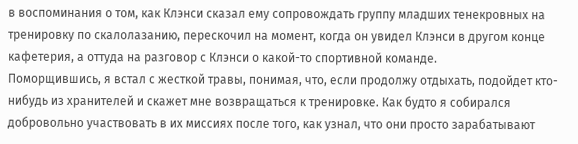в воспоминания о том, как Клэнси сказал ему сопровождать группу младших тенекровных на тренировку по скалолазанию, перескочил на момент, когда он увидел Клэнси в другом конце кафетерия, а оттуда на разговор с Клэнси о какой-то спортивной команде.
Поморщившись, я встал с жесткой травы, понимая, что, если продолжу отдыхать, подойдет кто-нибудь из хранителей и скажет мне возвращаться к тренировке. Как будто я собирался добровольно участвовать в их миссиях после того, как узнал, что они просто зарабатывают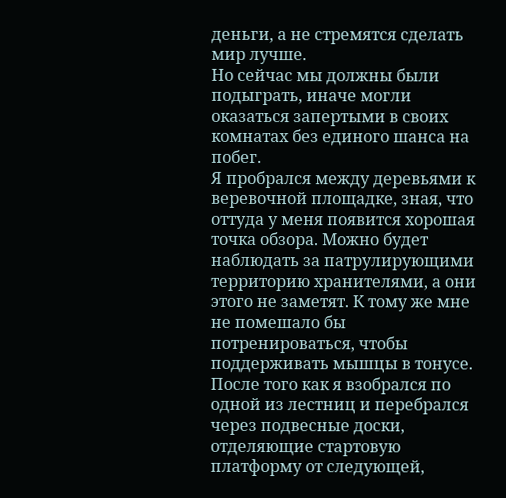деньги, а не стремятся сделать мир лучше.
Но сейчас мы должны были подыграть, иначе могли оказаться запертыми в своих комнатах без единого шанса на побег.
Я пробрался между деревьями к веревочной площадке, зная, что оттуда у меня появится хорошая точка обзора. Можно будет наблюдать за патрулирующими территорию хранителями, а они этого не заметят. К тому же мне не помешало бы потренироваться, чтобы поддерживать мышцы в тонусе.
После того как я взобрался по одной из лестниц и перебрался через подвесные доски, отделяющие стартовую платформу от следующей,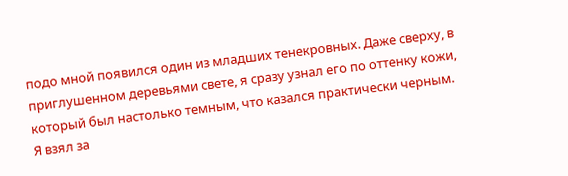подо мной появился один из младших тенекровных. Даже сверху, в приглушенном деревьями свете, я сразу узнал его по оттенку кожи, который был настолько темным, что казался практически черным.
Я взял за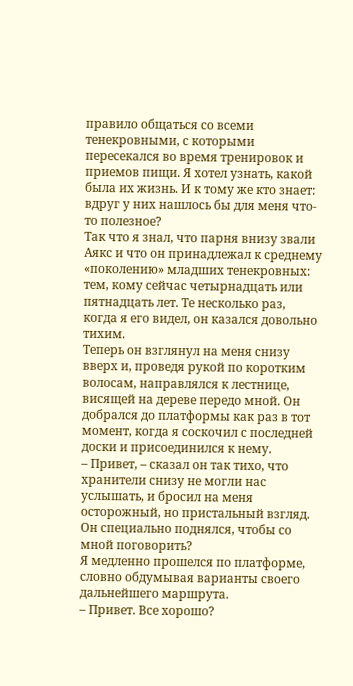правило общаться со всеми тенекровными, с которыми пересекался во время тренировок и приемов пищи. Я хотел узнать, какой была их жизнь. И к тому же кто знает: вдруг у них нашлось бы для меня что-то полезное?
Так что я знал, что парня внизу звали Аякс и что он принадлежал к среднему «поколению» младших тенекровных: тем, кому сейчас четырнадцать или пятнадцать лет. Те несколько раз, когда я его видел, он казался довольно тихим.
Теперь он взглянул на меня снизу вверх и, проведя рукой по коротким волосам, направлялся к лестнице, висящей на дереве передо мной. Он добрался до платформы как раз в тот момент, когда я соскочил с последней доски и присоединился к нему.
– Привет, – сказал он так тихо, что хранители снизу не могли нас услышать, и бросил на меня осторожный, но пристальный взгляд.
Он специально поднялся, чтобы со мной поговорить?
Я медленно прошелся по платформе, словно обдумывая варианты своего дальнейшего маршрута.
– Привет. Все хорошо?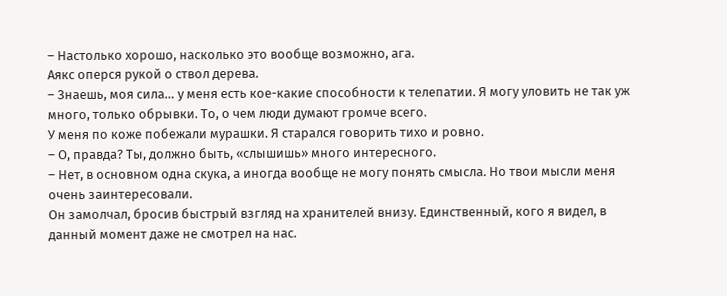– Настолько хорошо, насколько это вообще возможно, ага.
Аякс оперся рукой о ствол дерева.
– Знаешь, моя сила… у меня есть кое-какие способности к телепатии. Я могу уловить не так уж много, только обрывки. То, о чем люди думают громче всего.
У меня по коже побежали мурашки. Я старался говорить тихо и ровно.
– О, правда? Ты, должно быть, «слышишь» много интересного.
– Нет, в основном одна скука, а иногда вообще не могу понять смысла. Но твои мысли меня очень заинтересовали.
Он замолчал, бросив быстрый взгляд на хранителей внизу. Единственный, кого я видел, в данный момент даже не смотрел на нас.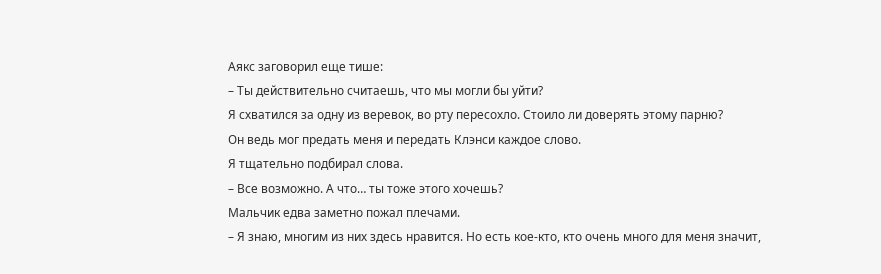Аякс заговорил еще тише:
– Ты действительно считаешь, что мы могли бы уйти?
Я схватился за одну из веревок, во рту пересохло. Стоило ли доверять этому парню?
Он ведь мог предать меня и передать Клэнси каждое слово.
Я тщательно подбирал слова.
– Все возможно. А что… ты тоже этого хочешь?
Мальчик едва заметно пожал плечами.
– Я знаю, многим из них здесь нравится. Но есть кое-кто, кто очень много для меня значит,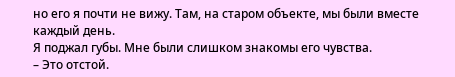но его я почти не вижу. Там, на старом объекте, мы были вместе каждый день.
Я поджал губы. Мне были слишком знакомы его чувства.
– Это отстой.